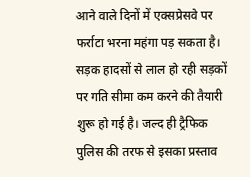आने वाले दिनों में एक्सप्रेसवे पर फर्राटा भरना महंगा पड़ सकता है। सड़क हादसों से लाल हो रही सड़कों पर गति सीमा कम करने की तैयारी शुरू हो गई है। जल्द ही ट्रैफिक पुलिस की तरफ से इसका प्रस्ताव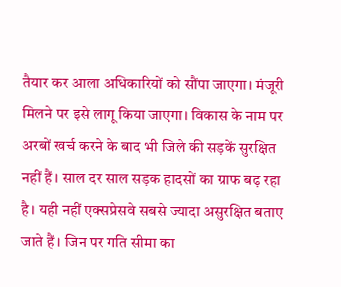तैयार कर आला अधिकारियों को सौंपा जाएगा। मंजूरी मिलने पर इसे लागू किया जाएगा। विकास के नाम पर अरबों खर्च करने के बाद भी जिले की सड़कें सुरक्षित नहीं हैं। साल दर साल सड़क हादसों का ग्राफ बढ़ रहा है। यही नहीं एक्सप्रेसवे सबसे ज्यादा असुरक्षित बताए जाते हैं। जिन पर गति सीमा का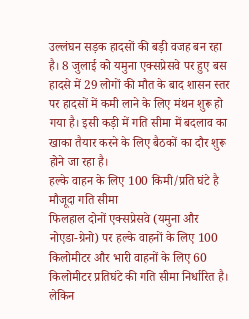उल्लंघन सड़क हादसों की बड़ी वजह बन रहा है। 8 जुलाई को यमुना एक्सप्रेसवे पर हुए बस हादसे में 29 लोगों की मौत के बाद शासन स्तर पर हादसों में कमी लाने के लिए मंथन शुरू हो गया है। इसी कड़ी में गति सीमा में बदलाव का खाका तैयार करने के लिए बैठकों का दौर शुरू होने जा रहा है।
हल्के वाहन के लिए 100 किमी/प्रति घंटे है मौजूदा गति सीमा
फिलहाल दोनों एक्सप्रेसवे (यमुना और नोएडा-ग्रेनो) पर हल्के वाहनों के लिए 100 किलोमीटर और भारी वाहनों के लिए 60 किलोमीटर प्रतिघंटे की गति सीमा निर्धारित है। लेकिन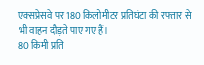एक्सप्रेसवे पर 180 किलोमीटर प्रतिघंटा की रफ्तार से भी वाहन दौड़ते पाए गए हैं।
80 किमी प्रति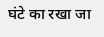घंटे का रखा जा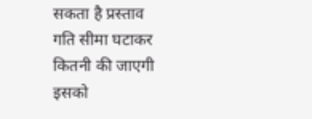सकता है प्रस्ताव
गति सीमा घटाकर कितनी की जाएगी इसको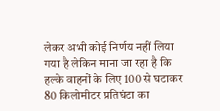लेकर अभी कोई निर्णय नहीं लिया गया है लेकिन माना जा रहा है कि हल्के वाहनों के लिए 100 से घटाकर 80 किलोमीटर प्रतिघंटा का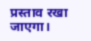प्रस्ताव रखा जाएगा।